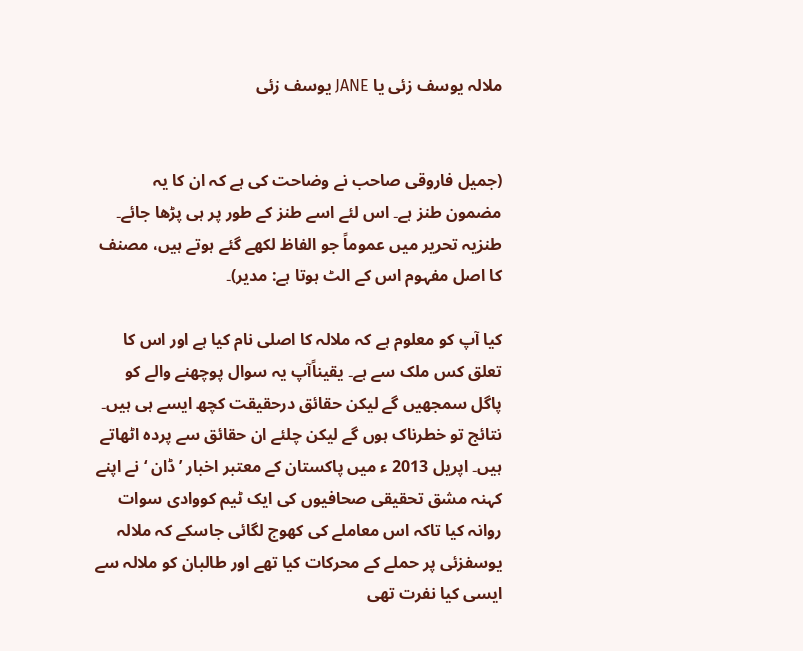ملالہ یوسف زئی یا JANE یوسف زئی


(جمیل فاروقی صاحب نے وضاحت کی ہے کہ ان کا یہ مضمون طنز ہے۔ اس لئے اسے طنز کے طور پر ہی پڑھا جائے۔ طنزیہ تحریر میں عموماً جو الفاظ لکھے گئے ہوتے ہیں، مصنف کا اصل مفہوم اس کے الٹ ہوتا ہے: مدیر)۔

کیا آپ کو معلوم ہے کہ ملالہ کا اصلی نام کیا ہے اور اس کا تعلق کس ملک سے ہے۔ یقیناًآپ یہ سوال پوچھنے والے کو پاگل سمجھیں گے لیکن حقائق درحقیقت کچھ ایسے ہی ہیں۔ نتائج تو خطرناک ہوں گے لیکن چلئے ان حقائق سے پردہ اٹھاتے ہیں۔ اپریل 2013 ء میں پاکستان کے معتبر اخبار ’ڈان ‘ نے اپنے کہنہ مشق تحقیقی صحافیوں کی ایک ٹیم کووادی سوات روانہ کیا تاکہ اس معاملے کی کھوج لگائی جاسکے کہ ملالہ یوسفزئی پر حملے کے محرکات کیا تھے اور طالبان کو ملالہ سے ایسی کیا نفرت تھی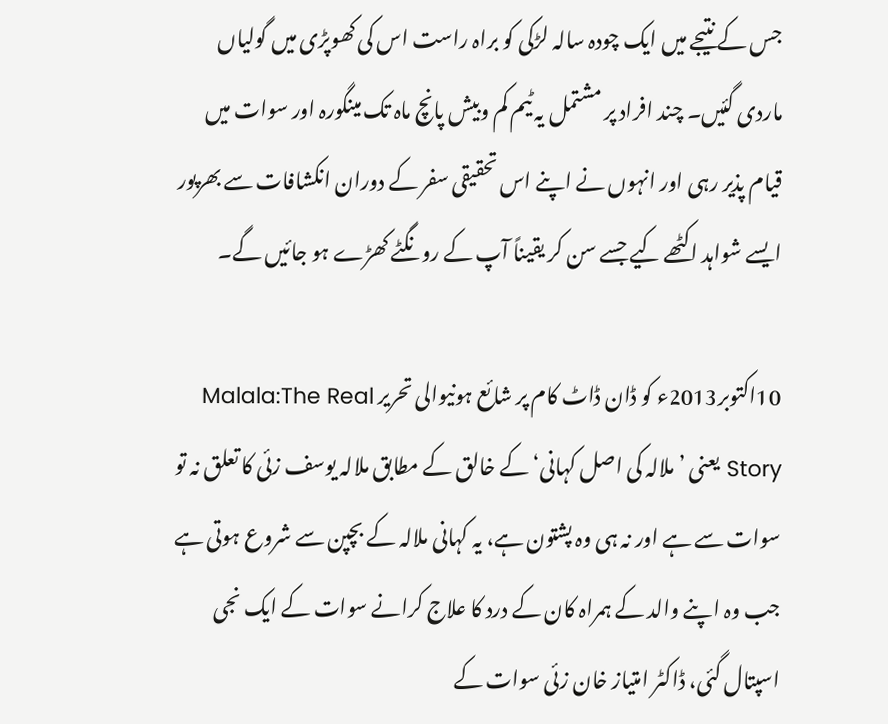جس کے نتیجے میں ایک چودہ سالہ لڑکی کو براہ راست اس کی کھوپڑی میں گولیاں ماردی گئیں۔ چند افراد پر مشتمل یہ ٹیم کم وبیش پانچ ماہ تک مینگورہ اور سوات میں قیام پذیر رہی اور انہوں نے اپنے اس تحقیقی سفر کے دوران انکشافات سے بھرپور ایسے شواہد اکٹھے کیے جسے سن کر یقیناً آپ کے رونگٹے کھڑے ہو جائیں گے۔

10اکتوبر2013ء کو ڈان ڈاٹ کام پر شائع ہونیوالی تحریر Malala:The Real Story یعنی ’ملالہ کی اصل کہانی‘ کے خالق کے مطابق ملالہ یوسف زئی کا تعلق نہ تو سوات سے ہے اور نہ ہی وہ پشتون ہے، یہ کہانی ملالہ کے بچپن سے شروع ہوتی ہے جب وہ اپنے والد کے ہمراہ کان کے درد کا علاج کرانے سوات کے ایک نجی اسپتال گئی، ڈاکٹر امتیاز خان زئی سوات کے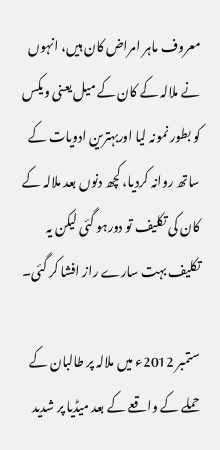معروف ماہر امراض کان ہیں، انہوں نے ملالہ کے کان کے میل یعنی ویکس کو بطور نمونہ لیا اوربہترین ادویات کے ساتھ روانہ کردیا، کچھ دنوں بعد ملالہ کے کان کی تکلیف تو دورہو گئی لیکن یہ تکلیف بہت سارے راز افشا کر گئی۔

ستمبر 2012ء میں ملالہ پر طالبان کے حملے کے واقعے کے بعد میڈیا پر شدید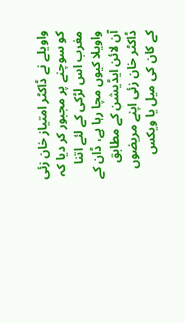واویلے نے ڈاکٹر امتیاز خان زئی کو سوچنے پر مجبور کر دیا کہ مغرب اس لڑکی کے لئے اتنا واویلا کیوں مچا رہا ہے، ڈان کے آن لائن ایڈیشن کے مطابق ڈاکٹر خان زئی اپنے مریضوں کے کان کی میل یا ویکس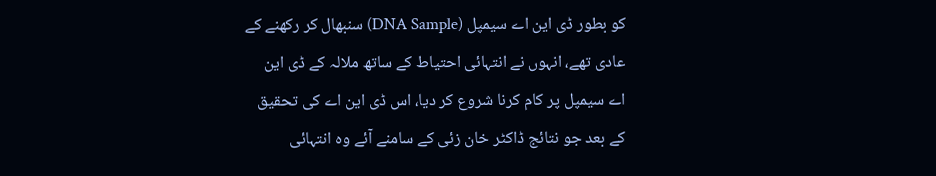کو بطور ڈی این اے سیمپل (DNA Sample) سنبھال کر رکھنے کے عادی تھے، انہوں نے انتہائی احتیاط کے ساتھ ملالہ کے ڈی این اے سیمپل پر کام کرنا شروع کر دیا، اس ڈی این اے کی تحقیق کے بعد جو نتائج ڈاکٹر خان زئی کے سامنے آئے وہ انتہائی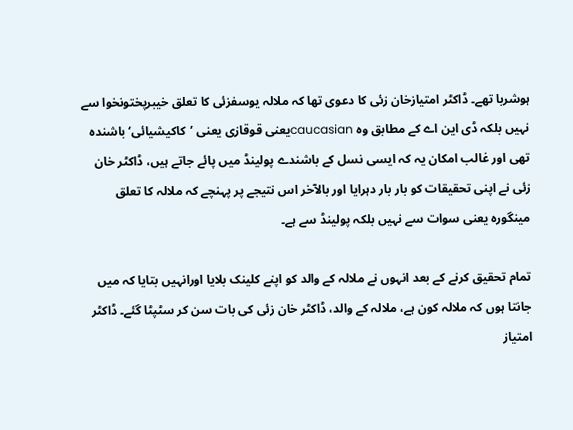ہوشربا تھے۔ ڈاکٹر امتیازخان زئی کا دعوی تھا کہ ملالہ یوسفزئی کا تعلق خیبرپختونخوا سے نہیں بلکہ ڈی این اے کے مطابق وہ caucasianیعنی قوقازی یعنی ’کاکیشیائی‘ باشندہ تھی اور غالب امکان یہ کہ ایسی نسل کے باشندے پولینڈ میں پائے جاتے ہیں، ڈاکٹر خان زئی نے اپنی تحقیقات کو بار بار دہرایا اور بالآخر اس نتیجے پر پہنچے کہ ملالہ کا تعلق مینگورہ یعنی سوات سے نہیں بلکہ پولینڈ سے ہے۔

تمام تحقیق کرنے کے بعد انہوں نے ملالہ کے والد کو اپنے کلینک بلایا اورانہیں بتایا کہ میں جانتا ہوں کہ ملالہ کون ہے، ملالہ کے والد، ڈاکٹر خان زئی کی بات سن کر سٹپٹا گئے۔ ڈاکٹر امتیاز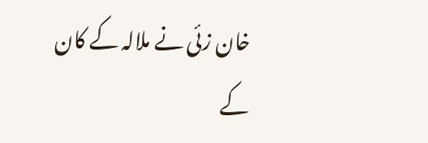خان زئی نے ملالہ کے کان کے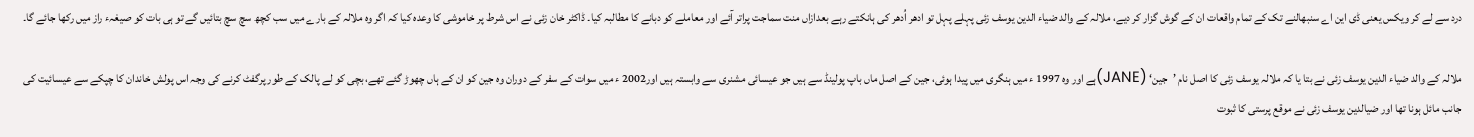درد سے لے کر ویکس یعنی ڈی این اے سنبھالنے تک کے تمام واقعات ان کے گوش گزار کر دیے، ملالہ کے والد ضیاء الدین یوسف زئی پہلے پہل تو ادھر اُدھر کی ہانکتے رہے بعدازاں منت سماجت پراتر آئے اور معاملے کو دبانے کا مطالبہ کیا۔ ڈاکٹر خان زئی نے اس شرط پر خاموشی کا وعدہ کیا کہ اگر وہ ملالہ کے بارے میں سب کچھ سچ سچ بتائیں گے تو ہی بات کو صیغہء راز میں رکھا جائے گا۔

ملالہ کے والد ضیاء الدین یوسف زئی نے بتا یا کہ ملالہ یوسف زئی کا اصل نام ’جین‘ (JANE)ہے اور وہ 1997 ء میں ہنگری میں پیدا ہوئی، جین کے اصل ماں باپ پولینڈ سے ہیں جو عیسائی مشنری سے وابستہ ہیں اور2002 ء میں سوات کے سفر کے دوران وہ جین کو ان کے ہاں چھوڑ گئے تھے، بچی کو لے پالک کے طور پرگفٹ کرنے کی وجہ اس پولش خاندان کا چپکے سے عیسائیت کی جانب مائل ہونا تھا اور ضیالدین یوسف زئی نے موقع پرستی کا ثبوت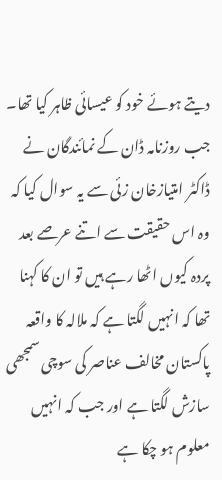دیتے ہوئے خود کو عیسائی ظاہر کیا تھا۔ جب روزنامہ ڈان کے نمائندگان نے ڈاکٹر امتیازخان زئی سے یہ سوال کیا کہ وہ اس حقیقت سے اتنے عرصے بعد پردہ کیوں اٹھا رہے ہیں تو ان کا کہنا تھا کہ انہیں لگتا ہے کہ ملالہ کا واقعہ پاکستان مخالف عناصر کی سوچی سمجھی سازش لگتا ہے اور جب کہ انہیں معلوم ہو چکا ہے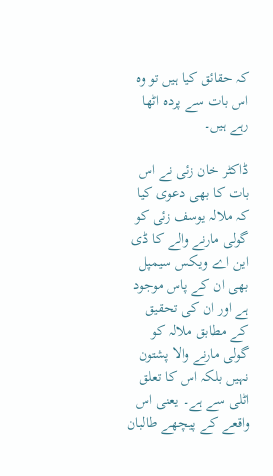کہ حقائق کیا ہیں تو وہ اس بات سے پردہ اٹھا رہے ہیں۔

ڈاکٹر خان زئی نے اس بات کا بھی دعوی کیا کہ ملالہ یوسف زئی کو گولی مارنے والے کا ڈی این اے ویکس سیمپل بھی ان کے پاس موجود ہے اور ان کی تحقیق کے مطابق ملالہ کو گولی مارنے والا پشتون نہیں بلکہ اس کا تعلق اٹلی سے ہے۔ یعنی اس واقعے کے پیچھے طالبان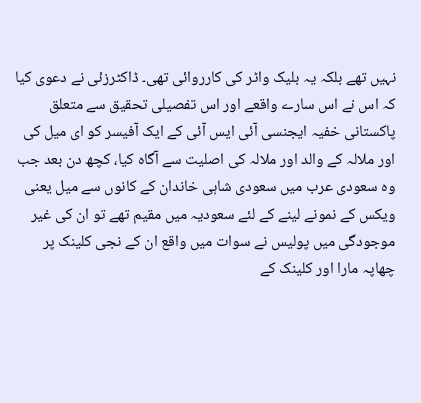نہیں تھے بلکہ یہ بلیک واٹر کی کارروائی تھی۔ ڈاکٹرزئی نے دعوی کیا کہ اس نے اس سارے واقعے اور اس تفصیلی تحقیق سے متعلق پاکستانی خفیہ ایجنسی آئی ایس آئی کے ایک آفیسر کو ای میل کی اور ملالہ کے والد اور ملالہ کی اصلیت سے آگاہ کیا، کچھ دن بعد جب وہ سعودی عرب میں سعودی شاہی خاندان کے کانوں سے میل یعنی ویکس کے نمونے لینے کے لئے سعودیہ میں مقیم تھے تو ان کی غیر موجودگی میں پولیس نے سوات میں واقع ان کے نجی کلینک پر چھاپہ مارا اور کلینک کے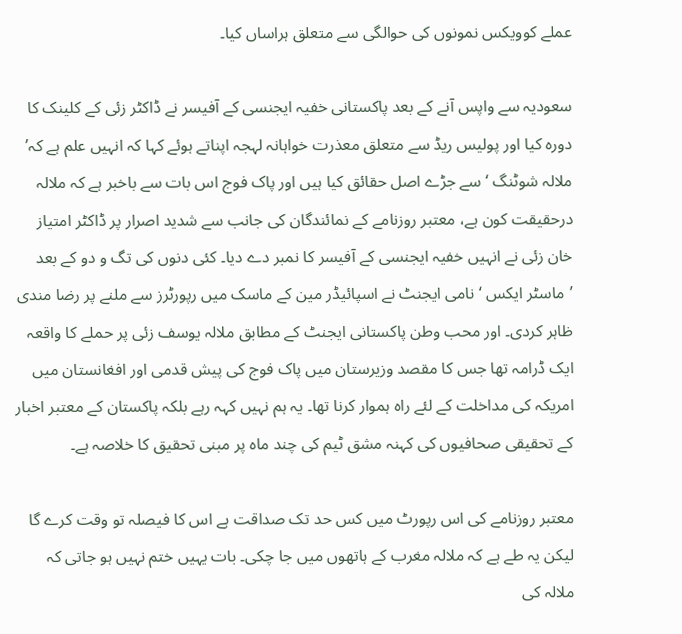عملے کوویکس نمونوں کی حوالگی سے متعلق ہراساں کیا۔

سعودیہ سے واپس آنے کے بعد پاکستانی خفیہ ایجنسی کے آفیسر نے ڈاکٹر زئی کے کلینک کا دورہ کیا اور پولیس ریڈ سے متعلق معذرت خواہانہ لہجہ اپناتے ہوئے کہا کہ انہیں علم ہے کہ’ ملالہ شوٹنگ ‘سے جڑے اصل حقائق کیا ہیں اور پاک فوج اس بات سے باخبر ہے کہ ملالہ درحقیقت کون ہے، معتبر روزنامے کے نمائندگان کی جانب سے شدید اصرار پر ڈاکٹر امتیاز خان زئی نے انہیں خفیہ ایجنسی کے آفیسر کا نمبر دے دیا۔ کئی دنوں کی تگ و دو کے بعد ’ماسٹر ایکس ‘ نامی ایجنٹ نے اسپائیڈر مین کے ماسک میں رپورٹرز سے ملنے پر رضا مندی ظاہر کردی۔ اور محب وطن پاکستانی ایجنٹ کے مطابق ملالہ یوسف زئی پر حملے کا واقعہ ایک ڈرامہ تھا جس کا مقصد وزیرستان میں پاک فوج کی پیش قدمی اور افغانستان میں امریکہ کی مداخلت کے لئے راہ ہموار کرنا تھا۔ یہ ہم نہیں کہہ رہے بلکہ پاکستان کے معتبر اخبار کے تحقیقی صحافیوں کی کہنہ مشق ٹیم کی چند ماہ پر مبنی تحقیق کا خلاصہ ہے۔

معتبر روزنامے کی اس رپورٹ میں کس حد تک صداقت ہے اس کا فیصلہ تو وقت کرے گا لیکن یہ طے ہے کہ ملالہ مغرب کے ہاتھوں میں جا چکی۔ بات یہیں ختم نہیں ہو جاتی کہ ملالہ کی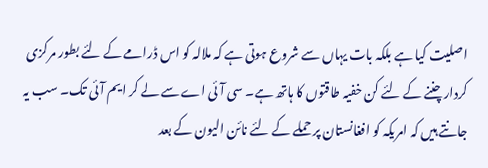اصلیت کیا ہے بلکہ بات یہاں سے شروع ہوتی ہے کہ ملالہ کو اس ڈرامے کے لئے بطور مرکزی کردار چننے کے لئے کن خفیہ طاقتوں کا ہاتھ ہے۔ سی آئی اے سے لے کر ایم آئی تک۔ سب یہ جانتے ہیں کہ امریکہ کو افغانستان پر حملے کے لئے نائن الیون کے بعد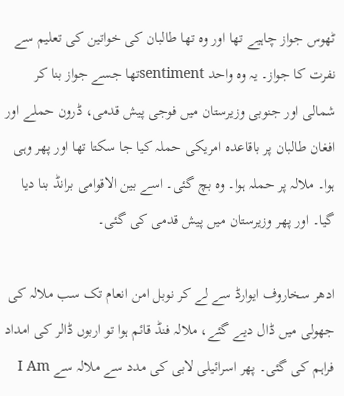ٹھوس جواز چاہیے تھا اور وہ تھا طالبان کی خواتین کی تعلیم سے نفرت کا جواز۔ یہ وہ واحد sentimentتھا جسے جواز بنا کر شمالی اور جنوبی وزیرستان میں فوجی پیش قدمی، ڈرون حملے اور افغان طالبان پر باقاعدہ امریکی حملہ کیا جا سکتا تھا اور پھر وہی ہوا۔ ملالہ پر حملہ ہوا۔ وہ بچ گئی۔ اسے بین الاقوامی برانڈ بنا دیا گیا۔ اور پھر وزیرستان میں پیش قدمی کی گئی۔

ادھر سخاروف ایوارڈ سے لے کر نوبل امن انعام تک سب ملالہ کی جھولی میں ڈال دیے گئے، ملالہ فنڈ قائم ہوا تو اربوں ڈالر کی امداد فراہم کی گئی۔ پھر اسرائیلی لابی کی مدد سے ملالہ سے I Am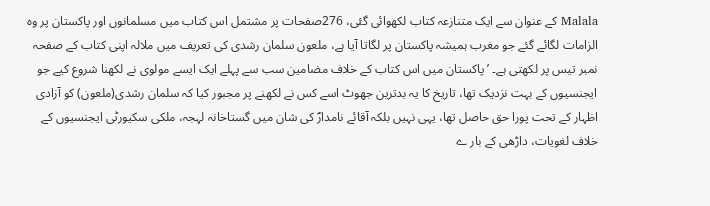Malala کے عنوان سے ایک متنازعہ کتاب لکھوائی گئی، 276صفحات پر مشتمل اس کتاب میں مسلمانوں اور پاکستان پر وہ الزامات لگائے گئے جو مغرب ہمیشہ پاکستان پر لگاتا آیا ہے، ملعون سلمان رشدی کی تعریف میں ملالہ اپنی کتاب کے صفحہ نمبر تیس پر لکھتی ہے۔ ’پاکستان میں اس کتاب کے خلاف مضامین سب سے پہلے ایک ایسے مولوی نے لکھنا شروع کیے جو ایجنسیوں کے بہت نزدیک تھا، تاریخ کا یہ بدترین جھوٹ اسے کس نے لکھنے پر مجبور کیا کہ سلمان رشدی(ملعون) کو آزادی اظہار کے تحت پورا حق حاصل تھا، یہی نہیں بلکہ آقائے نامدارؐ کی شان میں گستاخانہ لہجہ، ملکی سکیورٹی ایجنسیوں کے خلاف لغویات، داڑھی کے بار ے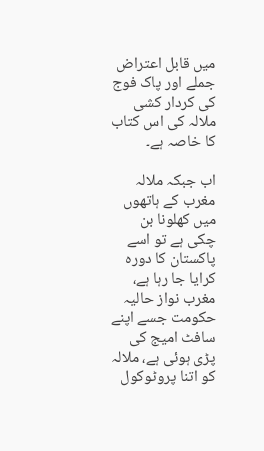میں قابل اعتراض جملے اور پاک فوج کی کردار کشی ملالہ کی اس کتاب کا خاصہ ہے۔

اب جبکہ ملالہ مغرب کے ہاتھوں میں کھلونا بن چکی ہے تو اسے پاکستان کا دورہ کرایا جا رہا ہے، مغرب نواز حالیہ حکومت جسے اپنے سافٹ امیج کی پڑی ہوئی ہے، ملالہ کو اتنا پروٹوکول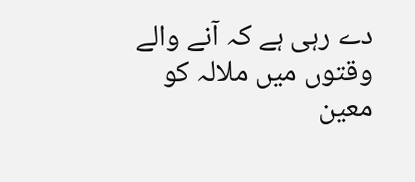دے رہی ہے کہ آنے والے وقتوں میں ملالہ کو معین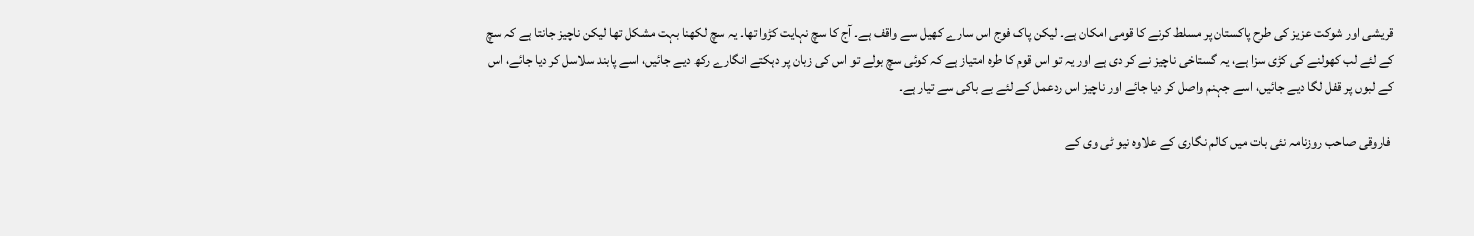قریشی اور شوکت عزیز کی طرح پاکستان پر مسلط کرنے کا قومی امکان ہے۔ لیکن پاک فوج اس سارے کھیل سے واقف ہے۔ آج کا سچ نہایت کڑوا تھا۔ یہ سچ لکھنا بہت مشکل تھا لیکن ناچیز جانتا ہے کہ سچ کے لئے لب کھولنے کی کڑی سزا ہے، یہ گستاخی ناچیز نے کر دی ہے اور یہ تو اس قوم کا طرہ امتیاز ہے کہ کوئی سچ بولے تو اس کی زبان پر دہکتے انگارے رکھ دیے جائیں، اسے پابند سلاسل کر دیا جائے، اس کے لبوں پر قفل لگا دیے جائیں، اسے جہنم واصل کر دیا جائے اور ناچیز اس ردعمل کے لئے بے باکی سے تیار ہے۔

 فاروقی صاحب روزنامہ نئی بات میں کالم نگاری کے علاوہ نیو ٹی وی کے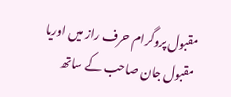مقبول پروگرام حرف راز میں اوریا مقبول جان صاحب کے ساتھ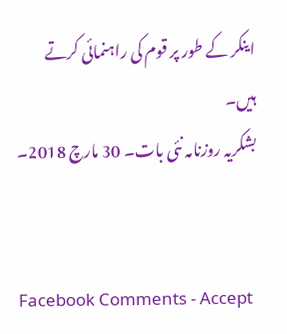اینکر کے طور پر قوم کی راہنمائی کرتے ہیں۔
بشکریہ روزنامہ نئی بات۔ 30 مارچ 2018۔


Facebook Comments - Accept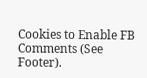Cookies to Enable FB Comments (See Footer).